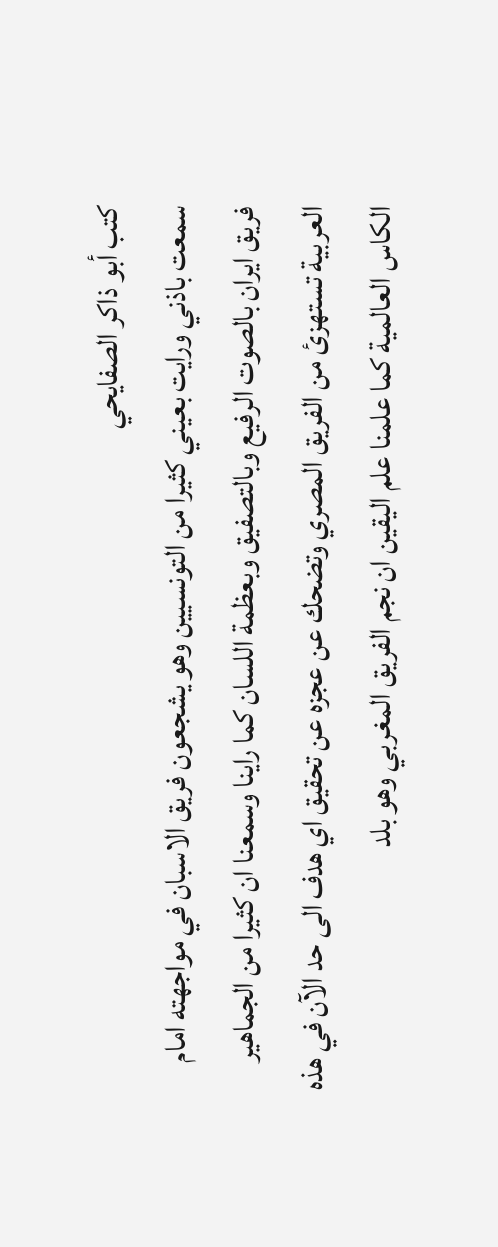كتب أبو ذاكر الصفايحي
سمعت باذني ورايت بعيني كثيرا من التونسيين وهو يشجعون فريق الاسبان في مواجهته امام فريق ايران بالصوت الرفيع وبالتصفيق وبعظمة اللسان كما راينا وسمعنا ان كثيرا من الجماهير العربية تستهزئ من الفريق المصري وتضحك عن عجزه عن تحقيق اي هدف الى حد الآن في هذه الكاس العالمية كما علمنا علم اليقين ان نجم الفريق المغربي وهو بلد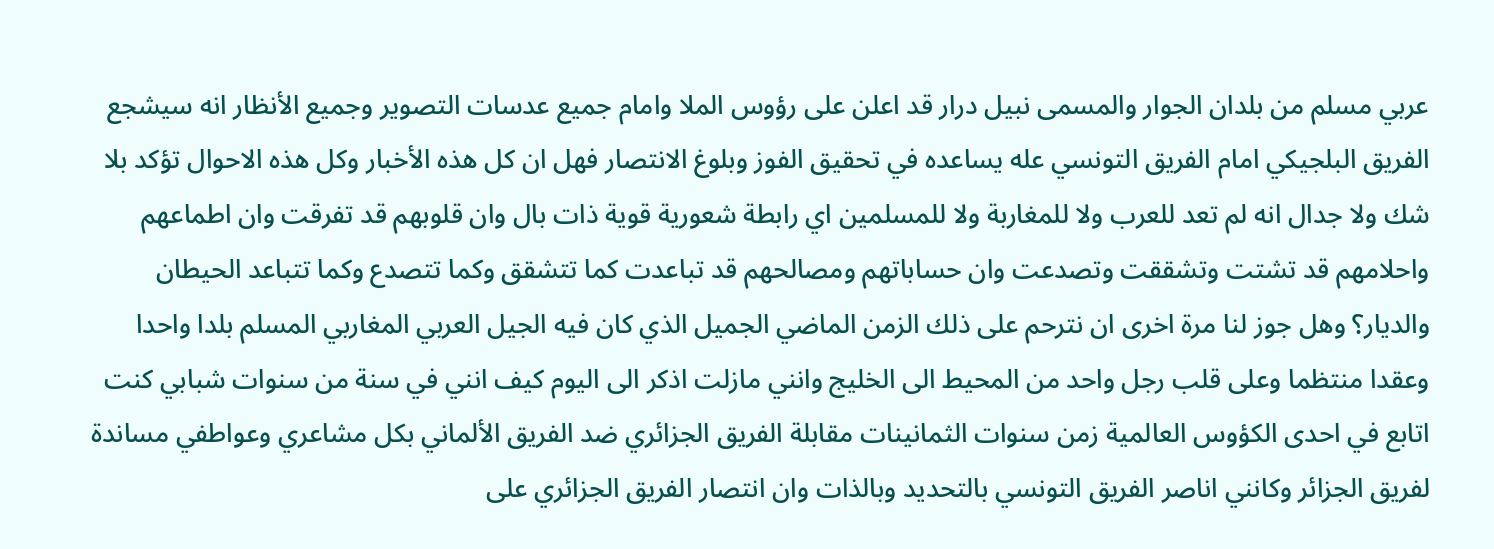عربي مسلم من بلدان الجوار والمسمى نبيل درار قد اعلن على رؤوس الملا وامام جميع عدسات التصوير وجميع الأنظار انه سيشجع الفريق البلجيكي امام الفريق التونسي عله يساعده في تحقيق الفوز وبلوغ الانتصار فهل ان كل هذه الأخبار وكل هذه الاحوال تؤكد بلا شك ولا جدال انه لم تعد للعرب ولا للمغاربة ولا للمسلمين اي رابطة شعورية قوية ذات بال وان قلوبهم قد تفرقت وان اطماعهم واحلامهم قد تشتت وتشققت وتصدعت وان حساباتهم ومصالحهم قد تباعدت كما تتشقق وكما تتصدع وكما تتباعد الحيطان والديار؟ وهل جوز لنا مرة اخرى ان نترحم على ذلك الزمن الماضي الجميل الذي كان فيه الجيل العربي المغاربي المسلم بلدا واحدا وعقدا منتظما وعلى قلب رجل واحد من المحيط الى الخليج وانني مازلت اذكر الى اليوم كيف انني في سنة من سنوات شبابي كنت اتابع في احدى الكؤوس العالمية زمن سنوات الثمانينات مقابلة الفريق الجزائري ضد الفريق الألماني بكل مشاعري وعواطفي مساندة لفريق الجزائر وكانني اناصر الفريق التونسي بالتحديد وبالذات وان انتصار الفريق الجزائري على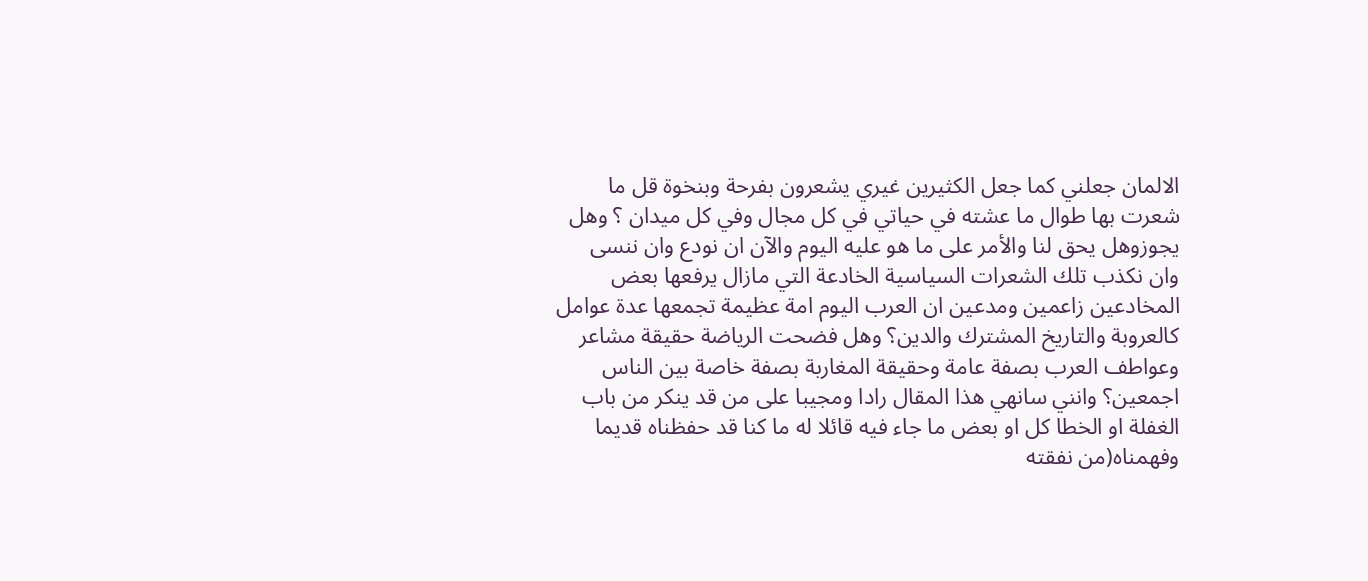الالمان جعلني كما جعل الكثيرين غيري يشعرون بفرحة وبنخوة قل ما شعرت بها طوال ما عشته في حياتي في كل مجال وفي كل ميدان ؟ وهل يجوزوهل يحق لنا والأمر على ما هو عليه اليوم والآن ان نودع وان ننسى وان نكذب تلك الشعرات السياسية الخادعة التي مازال يرفعها بعض المخادعين زاعمين ومدعين ان العرب اليوم امة عظيمة تجمعها عدة عوامل كالعروبة والتاريخ المشترك والدين؟ وهل فضحت الرياضة حقيقة مشاعر وعواطف العرب بصفة عامة وحقيقة المغاربة بصفة خاصة بين الناس اجمعين؟ وانني سانهي هذا المقال رادا ومجيبا على من قد ينكر من باب الغفلة او الخطا كل او بعض ما جاء فيه قائلا له ما كنا قد حفظناه قديما وفهمناه(من نفقته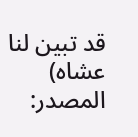قد تبين لنا عشاه)
المصدر: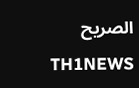الصريح
TH1NEWS